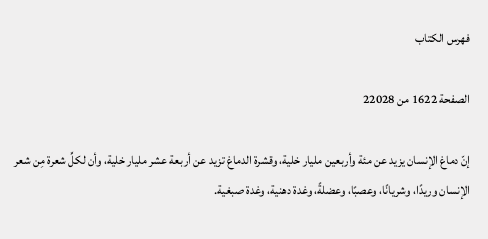فهرس الكتاب

الصفحة 1622 من 22028

إنّ دماغ الإنسان يزيد عن مئة وأربعين مليار خلية، وقشرة الدماغ تزيد عن أربعة عشر مليار خلية، وأن لكلِّ شعرة مِن شعر الإنسان وريدًا، وشريانًا، وعصبًا، وعضلةً، وغدة دهنية، وغدة صبغية.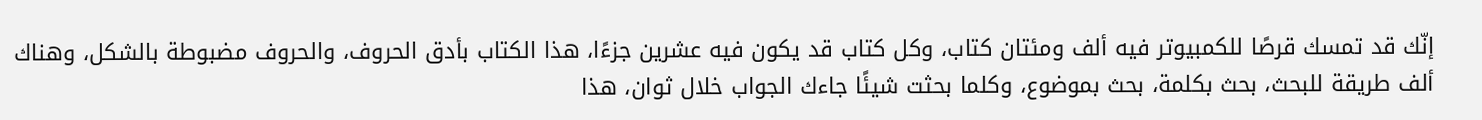إنّك قد تمسك قرصًا للكمبيوتر فيه ألف ومئتان كتاب، وكل كتاب قد يكون فيه عشرين جزءًا، هذا الكتاب بأدق الحروف، والحروف مضبوطة بالشكل، وهناك ألف طريقة للبحث، بحث بكلمة، بحث بموضوع، وكلما بحثت شيئًا جاءك الجواب خلال ثوان، هذا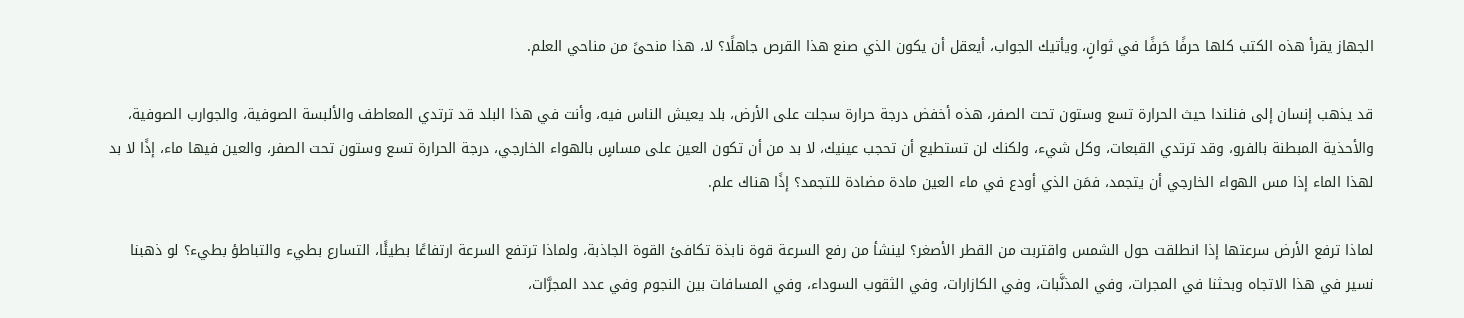الجهاز يقرأ هذه الكتب كلها حرفًا حَرفًا في ثوانٍ، ويأتيك الجواب، أيعقل أن يكون الذي صنع هذا القرص جاهلًا؟ لا، هذا منحىً من مناحي العلم.

قد يذهب إنسان إلى فنلندا حيث الحرارة تسع وستون تحت الصفر، هذه أخفض درجة حرارة سجلت على الأرض، بلد يعيش الناس فيه، وأنت في هذا البلد قد ترتدي المعاطف والألبسة الصوفية، والجوارب الصوفية، والأحذية المبطنة بالفرو، وقد ترتدي القبعات، وكل شيء، ولكنك لن تستطيع أن تحجب عينيك، لا بد من أن تكون العين على مساسٍ بالهواء الخارجي، درجة الحرارة تسع وستون تحت الصفر، والعين فيها ماء، إذًا لا بد لهذا الماء إذا مس الهواء الخارجي أن يتجمد، فمَن الذي أودع في ماء العين مادة مضادة للتجمد؟ إذًا هناك علم.

لماذا ترفع الأرض سرعتها إذا انطلقت حول الشمس واقتربت من القطر الأصغر؟ لينشأ من رفع السرعة قوة نابذة تكافئ القوة الجاذبة، ولماذا ترتفع السرعة ارتفاعًا بطيئًا، التسارع بطيء والتباطؤ بطيء؟ لو ذهبنا نسير في هذا الاتجاه وبحثنا في المجرات، وفي المذنَّبات، وفي الكازارات، وفي الثقوب السوداء، وفي المسافات بين النجوم وفي عدد المجرَّات،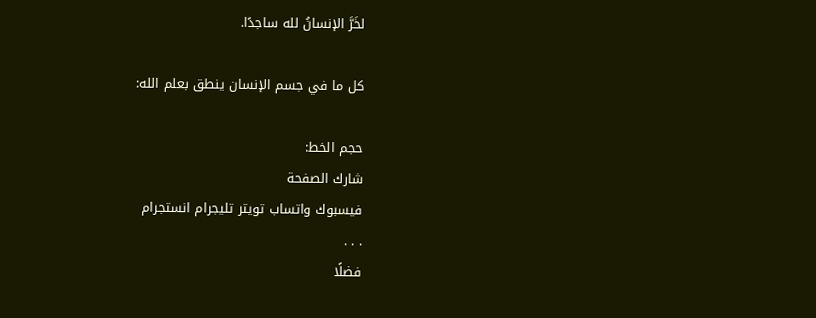لخَرَّ الإنسانُ لله ساجدًا.

كل ما في جسم الإنسان ينطق بعلم الله:

حجم الخط:
شارك الصفحة
فيسبوك واتساب تويتر تليجرام انستجرام
. . .
فضلًا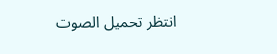انتظر تحميل الصوت